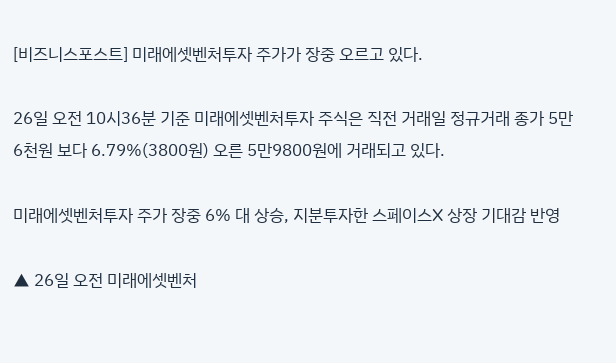[비즈니스포스트] 미래에셋벤처투자 주가가 장중 오르고 있다.

26일 오전 10시36분 기준 미래에셋벤처투자 주식은 직전 거래일 정규거래 종가 5만6천원 보다 6.79%(3800원) 오른 5만9800원에 거래되고 있다.

미래에셋벤처투자 주가 장중 6% 대 상승, 지분투자한 스페이스X 상장 기대감 반영

▲ 26일 오전 미래에셋벤처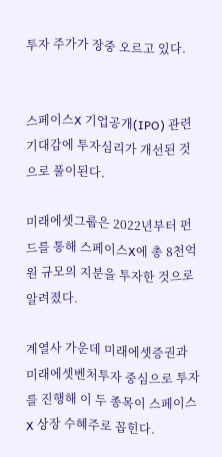투자 주가가 장중 오르고 있다.


스페이스X 기업공개(IPO) 관련 기대감에 투자심리가 개선된 것으로 풀이된다.

미래에셋그룹은 2022년부터 펀드를 통해 스페이스X에 총 8천억 원 규모의 지분을 투자한 것으로 알려졌다.

계열사 가운데 미래에셋증권과 미래에셋벤처투자 중심으로 투자를 진행해 이 두 종목이 스페이스X 상장 수혜주로 꼽힌다.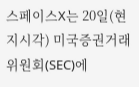스페이스X는 20일(현지시각) 미국증권거래위원회(SEC)에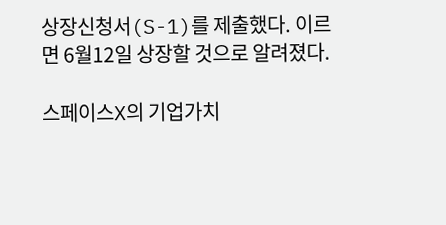상장신청서(S-1)를 제출했다. 이르면 6월12일 상장할 것으로 알려졌다.

스페이스X의 기업가치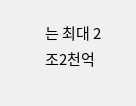는 최대 2조2천억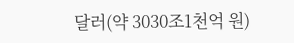달러(약 3030조1천억 원)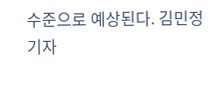수준으로 예상된다. 김민정 기자